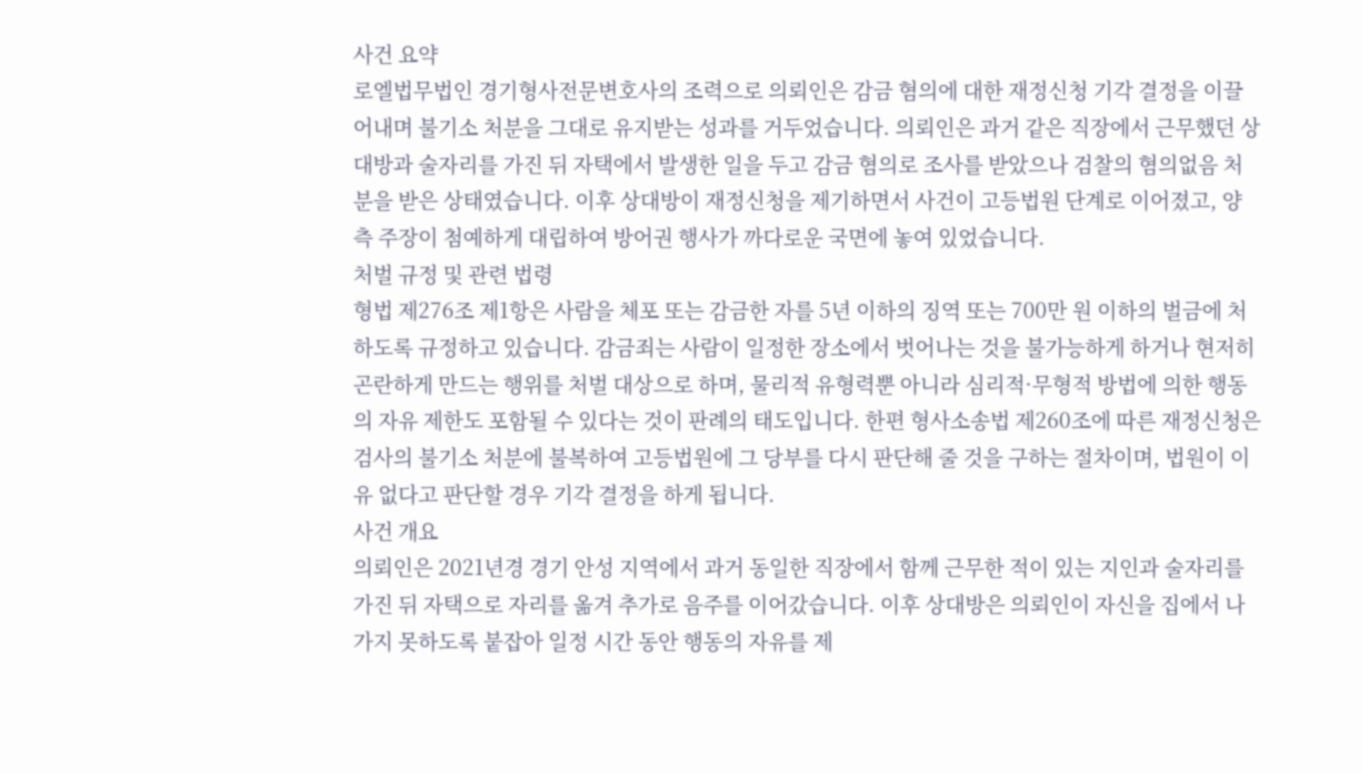사건 요약
로엘법무법인 경기형사전문변호사의 조력으로 의뢰인은 감금 혐의에 대한 재정신청 기각 결정을 이끌어내며 불기소 처분을 그대로 유지받는 성과를 거두었습니다. 의뢰인은 과거 같은 직장에서 근무했던 상대방과 술자리를 가진 뒤 자택에서 발생한 일을 두고 감금 혐의로 조사를 받았으나 검찰의 혐의없음 처분을 받은 상태였습니다. 이후 상대방이 재정신청을 제기하면서 사건이 고등법원 단계로 이어졌고, 양측 주장이 첨예하게 대립하여 방어권 행사가 까다로운 국면에 놓여 있었습니다.
처벌 규정 및 관련 법령
형법 제276조 제1항은 사람을 체포 또는 감금한 자를 5년 이하의 징역 또는 700만 원 이하의 벌금에 처하도록 규정하고 있습니다. 감금죄는 사람이 일정한 장소에서 벗어나는 것을 불가능하게 하거나 현저히 곤란하게 만드는 행위를 처벌 대상으로 하며, 물리적 유형력뿐 아니라 심리적·무형적 방법에 의한 행동의 자유 제한도 포함될 수 있다는 것이 판례의 태도입니다. 한편 형사소송법 제260조에 따른 재정신청은 검사의 불기소 처분에 불복하여 고등법원에 그 당부를 다시 판단해 줄 것을 구하는 절차이며, 법원이 이유 없다고 판단할 경우 기각 결정을 하게 됩니다.
사건 개요
의뢰인은 2021년경 경기 안성 지역에서 과거 동일한 직장에서 함께 근무한 적이 있는 지인과 술자리를 가진 뒤 자택으로 자리를 옮겨 추가로 음주를 이어갔습니다. 이후 상대방은 의뢰인이 자신을 집에서 나가지 못하도록 붙잡아 일정 시간 동안 행동의 자유를 제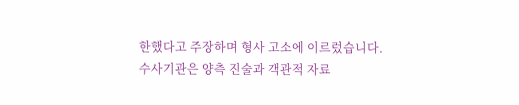한했다고 주장하며 형사 고소에 이르렀습니다.
수사기관은 양측 진술과 객관적 자료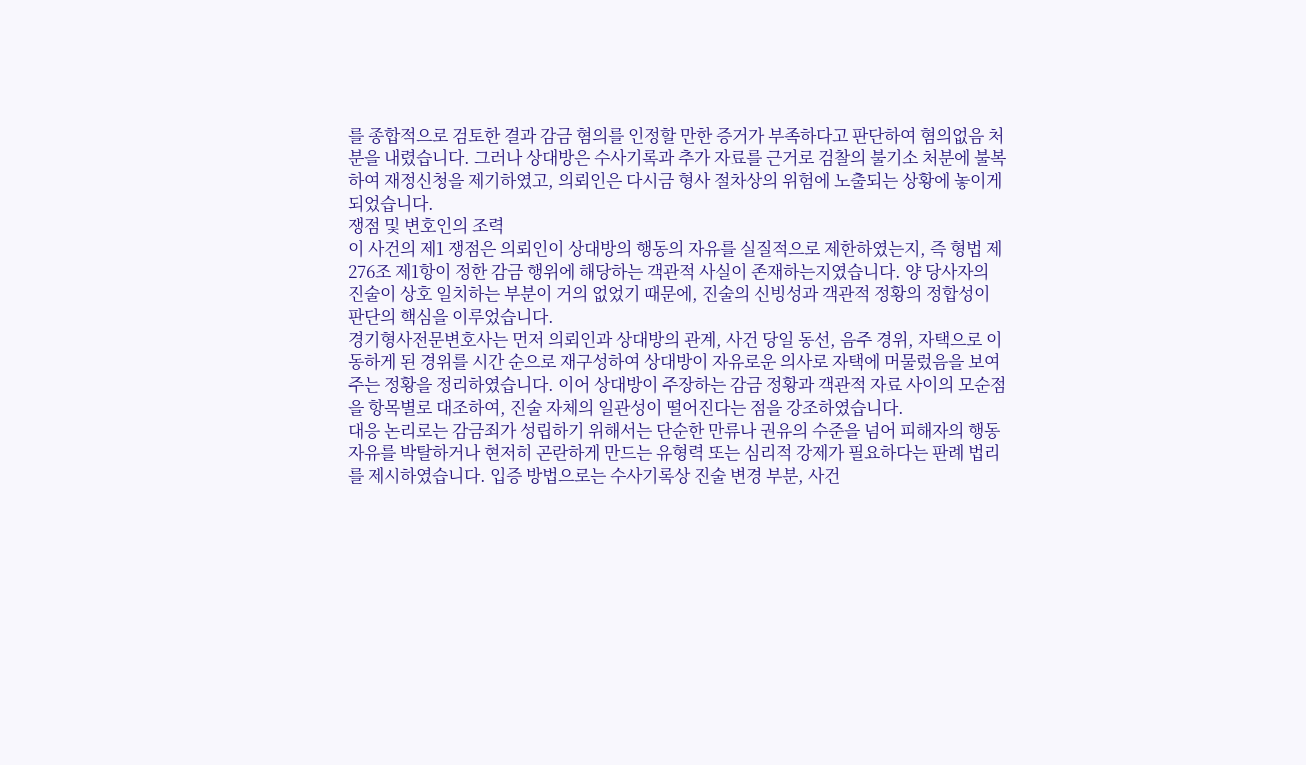를 종합적으로 검토한 결과 감금 혐의를 인정할 만한 증거가 부족하다고 판단하여 혐의없음 처분을 내렸습니다. 그러나 상대방은 수사기록과 추가 자료를 근거로 검찰의 불기소 처분에 불복하여 재정신청을 제기하였고, 의뢰인은 다시금 형사 절차상의 위험에 노출되는 상황에 놓이게 되었습니다.
쟁점 및 변호인의 조력
이 사건의 제1 쟁점은 의뢰인이 상대방의 행동의 자유를 실질적으로 제한하였는지, 즉 형법 제276조 제1항이 정한 감금 행위에 해당하는 객관적 사실이 존재하는지였습니다. 양 당사자의 진술이 상호 일치하는 부분이 거의 없었기 때문에, 진술의 신빙성과 객관적 정황의 정합성이 판단의 핵심을 이루었습니다.
경기형사전문변호사는 먼저 의뢰인과 상대방의 관계, 사건 당일 동선, 음주 경위, 자택으로 이동하게 된 경위를 시간 순으로 재구성하여 상대방이 자유로운 의사로 자택에 머물렀음을 보여주는 정황을 정리하였습니다. 이어 상대방이 주장하는 감금 정황과 객관적 자료 사이의 모순점을 항목별로 대조하여, 진술 자체의 일관성이 떨어진다는 점을 강조하였습니다.
대응 논리로는 감금죄가 성립하기 위해서는 단순한 만류나 권유의 수준을 넘어 피해자의 행동 자유를 박탈하거나 현저히 곤란하게 만드는 유형력 또는 심리적 강제가 필요하다는 판례 법리를 제시하였습니다. 입증 방법으로는 수사기록상 진술 변경 부분, 사건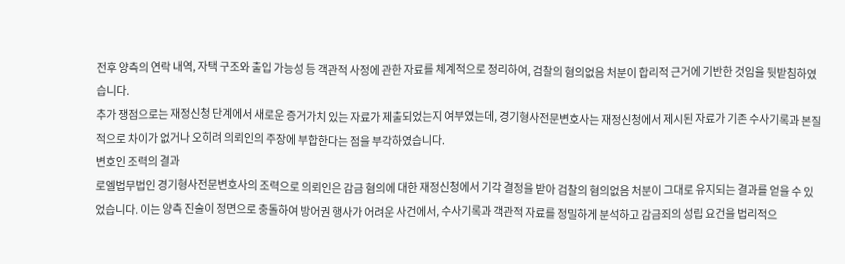전후 양측의 연락 내역, 자택 구조와 출입 가능성 등 객관적 사정에 관한 자료를 체계적으로 정리하여, 검찰의 혐의없음 처분이 합리적 근거에 기반한 것임을 뒷받침하였습니다.
추가 쟁점으로는 재정신청 단계에서 새로운 증거가치 있는 자료가 제출되었는지 여부였는데, 경기형사전문변호사는 재정신청에서 제시된 자료가 기존 수사기록과 본질적으로 차이가 없거나 오히려 의뢰인의 주장에 부합한다는 점을 부각하였습니다.
변호인 조력의 결과
로엘법무법인 경기형사전문변호사의 조력으로 의뢰인은 감금 혐의에 대한 재정신청에서 기각 결정을 받아 검찰의 혐의없음 처분이 그대로 유지되는 결과를 얻을 수 있었습니다. 이는 양측 진술이 정면으로 충돌하여 방어권 행사가 어려운 사건에서, 수사기록과 객관적 자료를 정밀하게 분석하고 감금죄의 성립 요건을 법리적으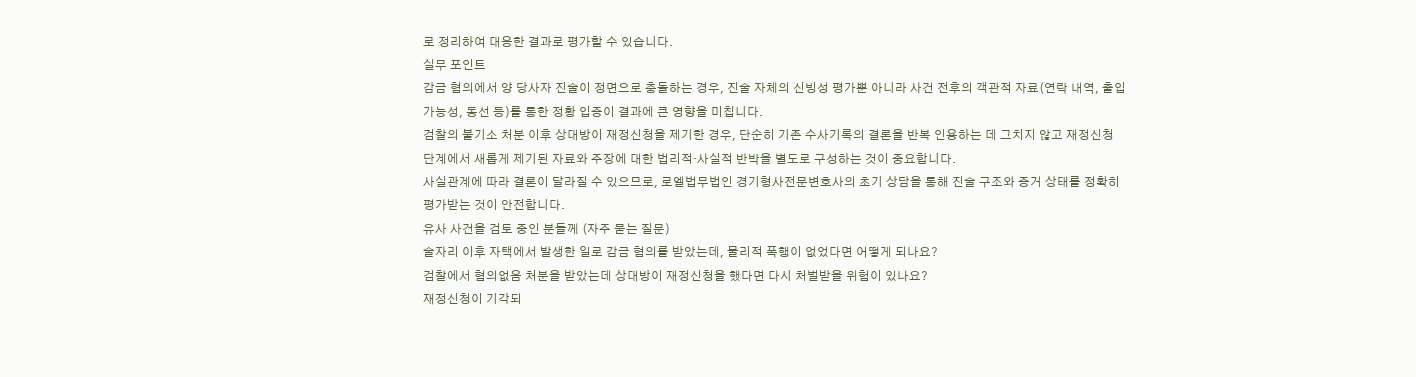로 정리하여 대응한 결과로 평가할 수 있습니다.
실무 포인트
감금 혐의에서 양 당사자 진술이 정면으로 충돌하는 경우, 진술 자체의 신빙성 평가뿐 아니라 사건 전후의 객관적 자료(연락 내역, 출입 가능성, 동선 등)를 통한 정황 입증이 결과에 큰 영향을 미칩니다.
검찰의 불기소 처분 이후 상대방이 재정신청을 제기한 경우, 단순히 기존 수사기록의 결론을 반복 인용하는 데 그치지 않고 재정신청 단계에서 새롭게 제기된 자료와 주장에 대한 법리적·사실적 반박을 별도로 구성하는 것이 중요합니다.
사실관계에 따라 결론이 달라질 수 있으므로, 로엘법무법인 경기형사전문변호사의 초기 상담을 통해 진술 구조와 증거 상태를 정확히 평가받는 것이 안전합니다.
유사 사건을 검토 중인 분들께 (자주 묻는 질문)
술자리 이후 자택에서 발생한 일로 감금 혐의를 받았는데, 물리적 폭행이 없었다면 어떻게 되나요?
검찰에서 혐의없음 처분을 받았는데 상대방이 재정신청을 했다면 다시 처벌받을 위험이 있나요?
재정신청이 기각되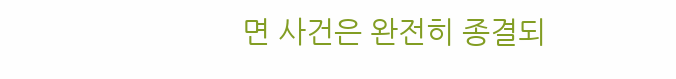면 사건은 완전히 종결되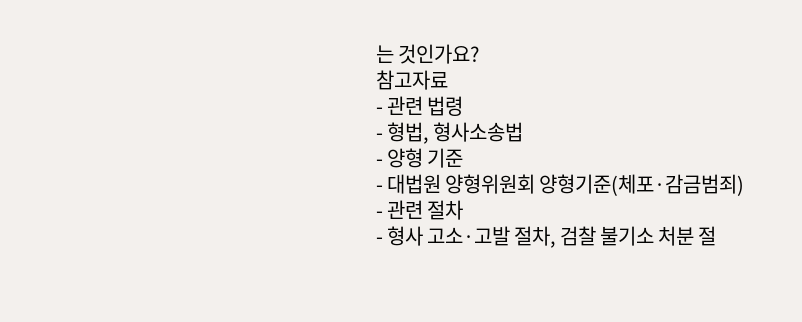는 것인가요?
참고자료
- 관련 법령
- 형법, 형사소송법
- 양형 기준
- 대법원 양형위원회 양형기준(체포·감금범죄)
- 관련 절차
- 형사 고소·고발 절차, 검찰 불기소 처분 절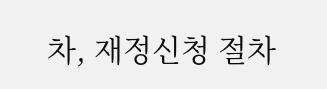차, 재정신청 절차